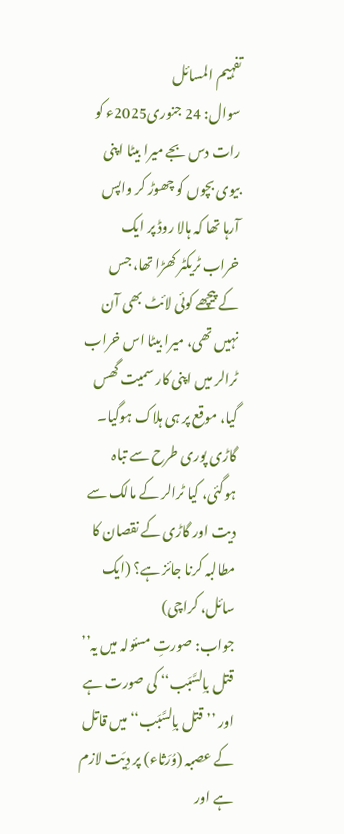تفہیم المسائل
سوال: 24 جنوری2025ء کو رات دس بجے میرا بیٹا اپنی بیوی بچوں کو چھوڑ کر واپس آرہا تھا کہ ہالا روڈ پر ایک خراب ٹریکٹر کھڑا تھا، جس کے پیچھے کوئی لائٹ بھی آن نہیں تھی، میرا بیٹا اس خراب ٹرالر میں اپنی کار سمیت گھس گیا، موقع پر ہی ہلاک ہوگیا۔ گاڑی پوری طرح سے تباہ ہوگئی، کیا ٹرالر کے مالک سے دیت اور گاڑی کے نقصان کا مطالبہ کرنا جائز ہے؟ (ایک سائل، کراچی)
جواب: صورتِ مسئولہ میں یہ’’ قتل باِلسَّبَب‘‘ کی صورت ہے اور ’’ قتل باِلسَّبَب‘‘ میں قاتل کے عصبہ (وُرَثاء) پر دِیَت لازم ہے اور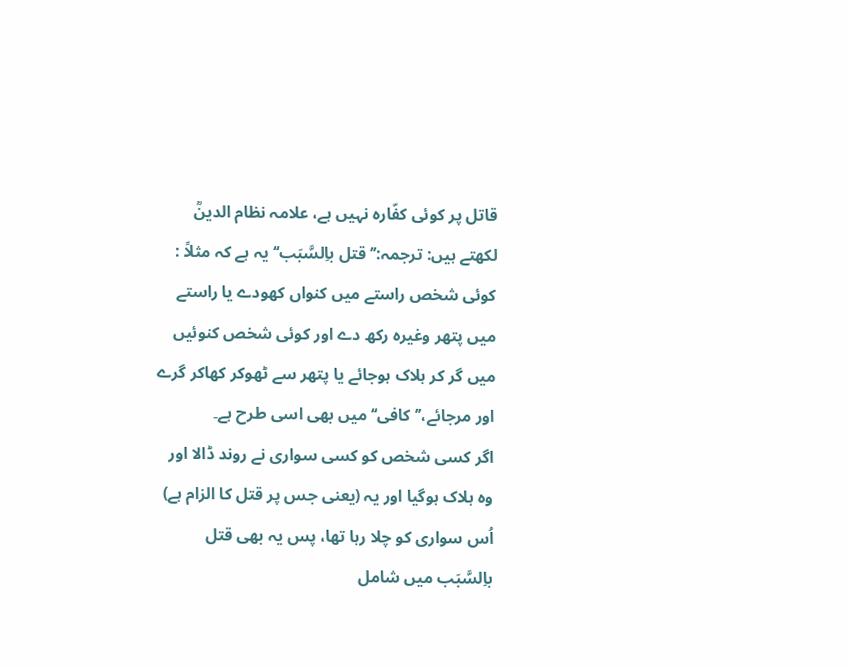قاتل پر کوئی کفّارہ نہیں ہے، علامہ نظام الدینؒ لکھتے ہیں: ترجمہ:’’ قتل باِلسَّبَب‘‘ یہ ہے کہ مثلاً : کوئی شخص راستے میں کنواں کھودے یا راستے میں پتھر وغیرہ رکھ دے اور کوئی شخص کنوئیں میں گر کر ہلاک ہوجائے یا پتھر سے ٹھوکر کھاکر گرے اور مرجائے،’’کافی‘‘ میں بھی اسی طرح ہے۔
اگر کسی شخص کو کسی سواری نے روند ڈالا اور وہ ہلاک ہوگیا اور یہ (یعنی جس پر قتل کا الزام ہے) اُس سواری کو چلا رہا تھا، پس یہ بھی قتل باِلسَّبَب میں شامل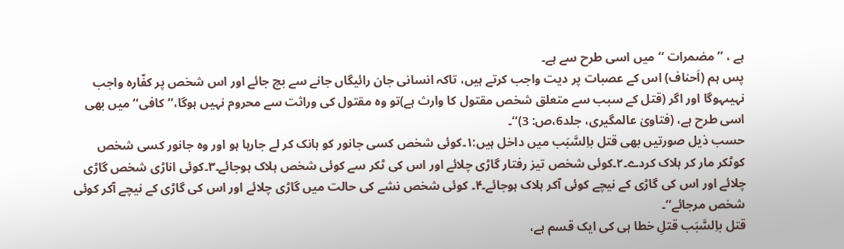ہے ، ’’مضمرات ‘‘ میں اسی طرح سے ہے۔
پس ہم (اَحناف) اس کے عصبات پر دیت واجب کرتے ہیں، تاکہ انسانی جان رائیگاں جانے سے بچ جائے اور اس شخص پر کفّارہ واجب نہیںہوگا اور اگر (قتل کے سبب سے متعلق شخص مقتول کا وارث ہے)تو وہ مقتول کی وراثت سے محروم نہیں ہوگا،’’کافی‘‘ میں بھی اسی طرح ہے، (فتاویٰ عالمگیری، جلد6،ص: 3)‘‘۔
حسب ذیل صورتیں بھی قتل باِلسَّبَب میں داخل ہیں:۱۔کوئی شخص کسی جانور کو ہانک کر لے جارہا ہو اور وہ جانور کسی شخص کوٹکر مار کر ہلاک کردے۔۲۔کوئی شخص تیز رفتار گاڑی چلائے اور اس کی ٹکر سے کوئی شخص ہلاک ہوجائے۔۳۔کوئی اناڑی شخص گاڑی چلائے اور اس کی گاڑی کے نیچے کوئی آکر ہلاک ہوجائے۔۴۔ کوئی شخص نشے کی حالت میں گاڑی چلائے اور اس کی گاڑی کے نیچے آکر کوئی شخص مرجائے‘‘۔
قتل باِلسَّبَب قتلِ خطا ہی کی ایک قسم ہے،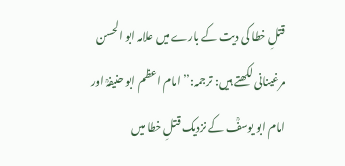قتلِ خطا کی دیت کے بارے میں علامہ ابو الحسن مرغینانی لکھتے ہیں: ترجمہ:’’امام اعظم ابو حنیفہؒ اور امام ابو یوسفؒ کے نزدیک قتلِ خطا میں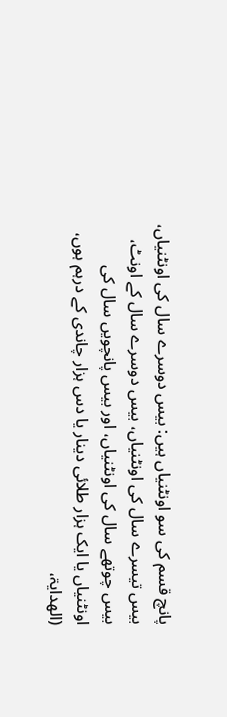پانچ قسم کی سو اونٹنیاں ہیں: بیس دوسرے سال کی اونٹنیاں، بیس تیسرے سال کی اونٹنیاں، بیس دوسرے سال کے اونٹ، بیس چوتھے سال کی اونٹنیاں، اور بیس پانچویں سال کی اونٹنیاں یا ایک ہزار طلائی دینار یا دس ہزار چاندی کے درہم ہوں، (الھدایۃ،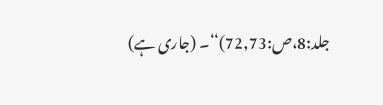جلد:8،ص:72,73)‘‘۔ (جاری ہے)